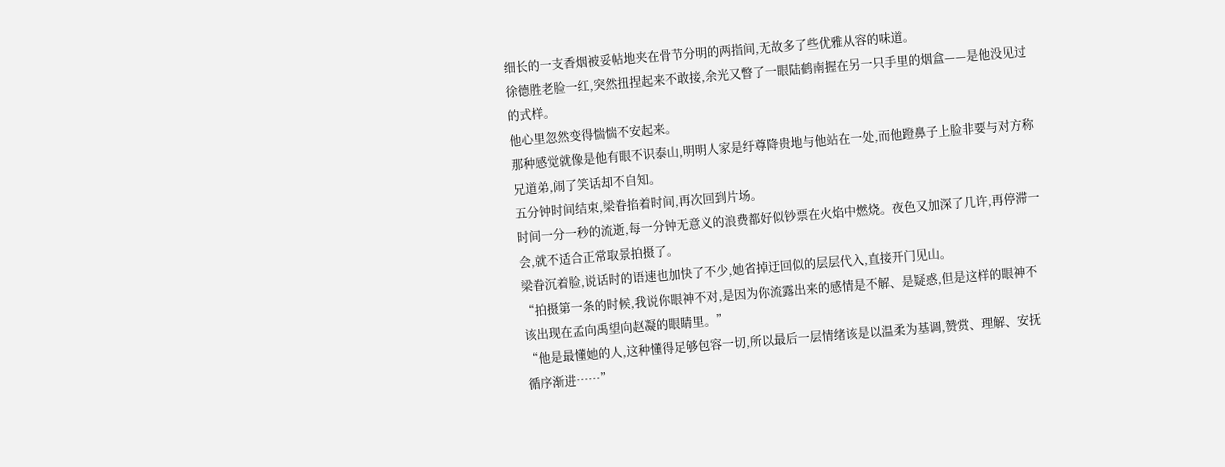细长的一支香烟被妥帖地夹在骨节分明的两指间,无故多了些优雅从容的味道。
徐德胜老脸一红,突然扭捏起来不敢接,余光又瞥了一眼陆鹤南握在另一只手里的烟盒——是他没见过的式样。
他心里忽然变得惴惴不安起来。
那种感觉就像是他有眼不识泰山,明明人家是纡尊降贵地与他站在一处,而他蹬鼻子上脸非要与对方称兄道弟,闹了笑话却不自知。
五分钟时间结束,梁眷掐着时间,再次回到片场。
时间一分一秒的流逝,每一分钟无意义的浪费都好似钞票在火焰中燃烧。夜色又加深了几许,再停滞一会,就不适合正常取景拍摄了。
梁眷沉着脸,说话时的语速也加快了不少,她省掉迂回似的层层代入,直接开门见山。
“拍摄第一条的时候,我说你眼神不对,是因为你流露出来的感情是不解、是疑惑,但是这样的眼神不该出现在孟向禹望向赵凝的眼睛里。”
“他是最懂她的人,这种懂得足够包容一切,所以最后一层情绪该是以温柔为基调,赞赏、理解、安抚循序渐进……”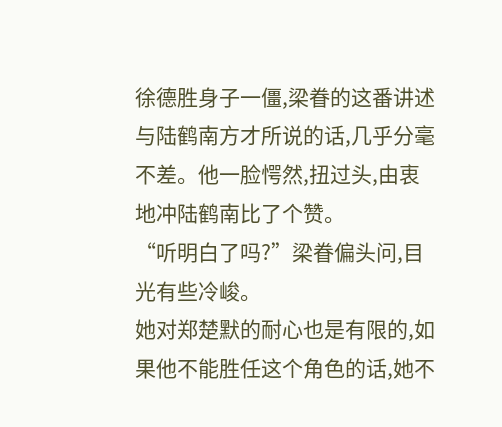徐德胜身子一僵,梁眷的这番讲述与陆鹤南方才所说的话,几乎分毫不差。他一脸愕然,扭过头,由衷地冲陆鹤南比了个赞。
“听明白了吗?”梁眷偏头问,目光有些冷峻。
她对郑楚默的耐心也是有限的,如果他不能胜任这个角色的话,她不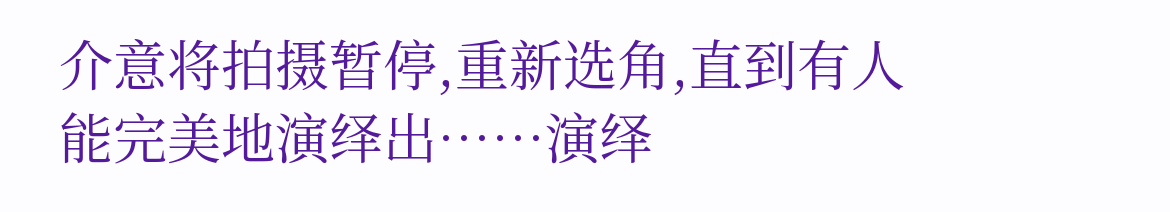介意将拍摄暂停,重新选角,直到有人能完美地演绎出……演绎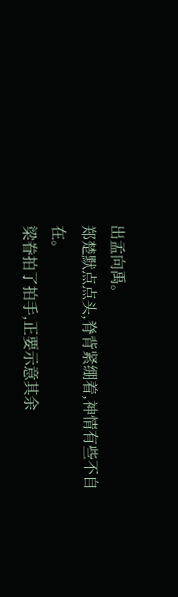出孟向禹。
郑楚默点点头,脊背紧绷着,神情有些不自在。
梁眷拍了拍手,正要示意其余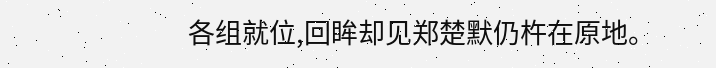各组就位,回眸却见郑楚默仍杵在原地。